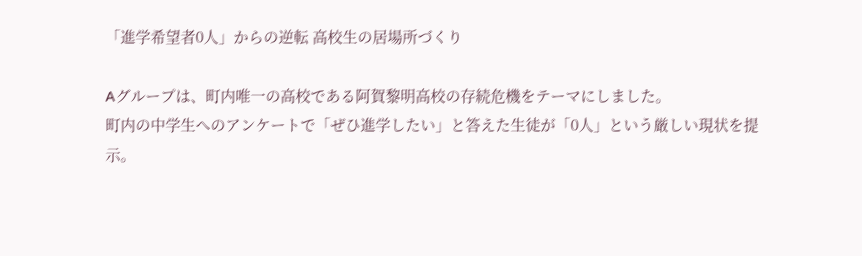「進学希望者0人」からの逆転 高校生の居場所づくり

Aグループは、町内唯一の高校である阿賀黎明高校の存続危機をテーマにしました。
町内の中学生へのアンケートで「ぜひ進学したい」と答えた生徒が「0人」という厳しい現状を提示。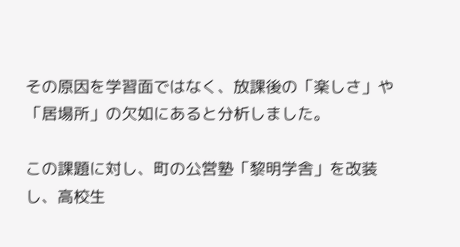その原因を学習面ではなく、放課後の「楽しさ」や「居場所」の欠如にあると分析しました。

この課題に対し、町の公営塾「黎明学舎」を改装し、高校生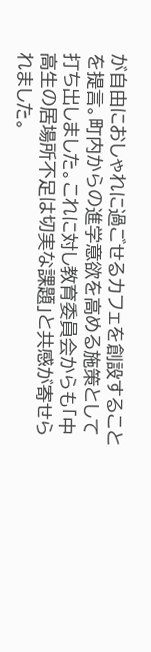が自由におしゃれに過ごせるカフェを創設することを提言。町内からの進学意欲を高める施策として打ち出しました。これに対し教育委員会からも「中高生の居場所不足は切実な課題」と共感が寄せられました。